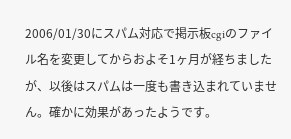2006/01/30にスパム対応で掲示板cgiのファイル名を変更してからおよそ1ヶ月が経ちましたが、以後はスパムは一度も書き込まれていません。確かに効果があったようです。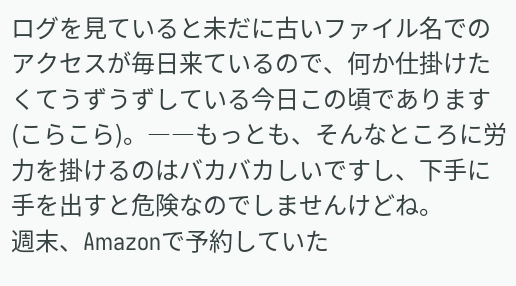ログを見ていると未だに古いファイル名でのアクセスが毎日来ているので、何か仕掛けたくてうずうずしている今日この頃であります(こらこら)。――もっとも、そんなところに労力を掛けるのはバカバカしいですし、下手に手を出すと危険なのでしませんけどね。
週末、Amazonで予約していた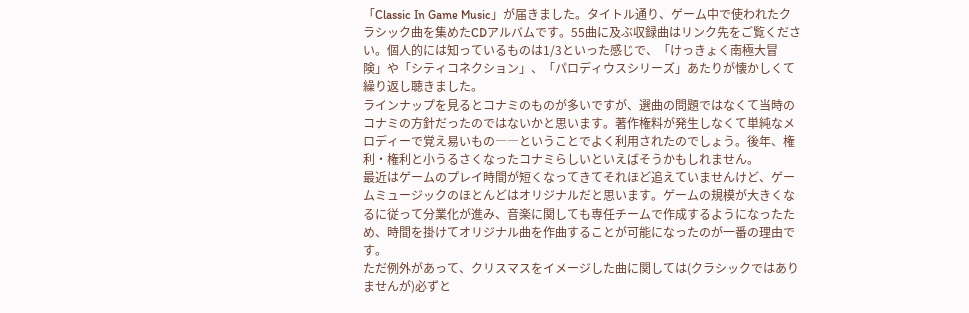「Classic In Game Music」が届きました。タイトル通り、ゲーム中で使われたクラシック曲を集めたCDアルバムです。55曲に及ぶ収録曲はリンク先をご覧ください。個人的には知っているものは1/3といった感じで、「けっきょく南極大冒険」や「シティコネクション」、「パロディウスシリーズ」あたりが懐かしくて繰り返し聴きました。
ラインナップを見るとコナミのものが多いですが、選曲の問題ではなくて当時のコナミの方針だったのではないかと思います。著作権料が発生しなくて単純なメロディーで覚え易いもの――ということでよく利用されたのでしょう。後年、権利・権利と小うるさくなったコナミらしいといえばそうかもしれません。
最近はゲームのプレイ時間が短くなってきてそれほど追えていませんけど、ゲームミュージックのほとんどはオリジナルだと思います。ゲームの規模が大きくなるに従って分業化が進み、音楽に関しても専任チームで作成するようになったため、時間を掛けてオリジナル曲を作曲することが可能になったのが一番の理由です。
ただ例外があって、クリスマスをイメージした曲に関しては(クラシックではありませんが)必ずと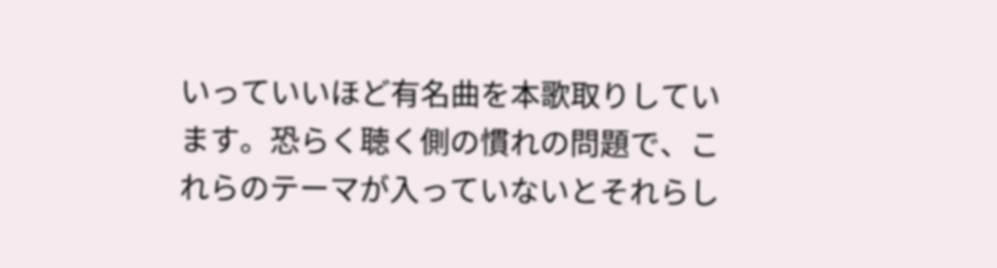いっていいほど有名曲を本歌取りしています。恐らく聴く側の慣れの問題で、これらのテーマが入っていないとそれらし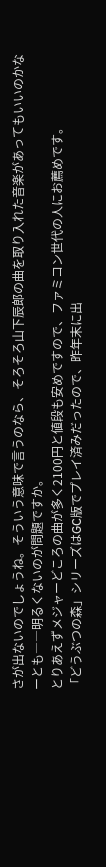さが出ないのでしょうね。そういう意味で言うのなら、そろそろ山下辰郎の曲を取り入れた音楽があってもいいのかなーとも――明るくないのが問題ですか。
とりあえずメジャーどころの曲が多く2100円と値段も安めですので、ファミコン世代の人にお薦めです。
「どうぶつの森」シリーズはGC版でプレイ済みだったので、昨年末に出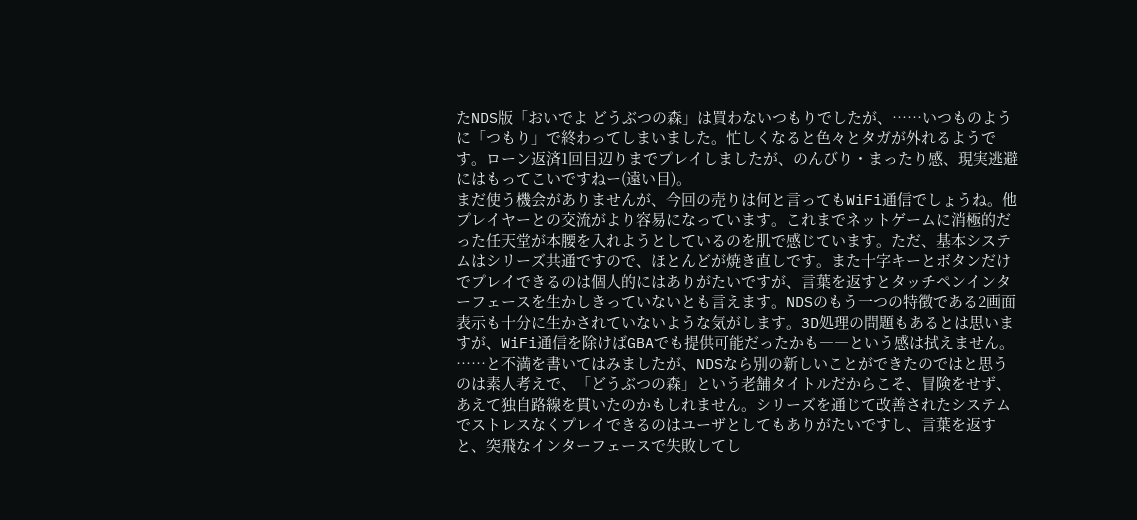たNDS版「おいでよ どうぶつの森」は買わないつもりでしたが、……いつものように「つもり」で終わってしまいました。忙しくなると色々とタガが外れるようです。ローン返済1回目辺りまでプレイしましたが、のんびり・まったり感、現実逃避にはもってこいですねー(遠い目)。
まだ使う機会がありませんが、今回の売りは何と言ってもWiFi通信でしょうね。他プレイヤーとの交流がより容易になっています。これまでネットゲームに消極的だった任天堂が本腰を入れようとしているのを肌で感じています。ただ、基本システムはシリーズ共通ですので、ほとんどが焼き直しです。また十字キーとボタンだけでプレイできるのは個人的にはありがたいですが、言葉を返すとタッチペンインターフェースを生かしきっていないとも言えます。NDSのもう一つの特徴である2画面表示も十分に生かされていないような気がします。3D処理の問題もあるとは思いますが、WiFi通信を除けばGBAでも提供可能だったかも――という感は拭えません。
……と不満を書いてはみましたが、NDSなら別の新しいことができたのではと思うのは素人考えで、「どうぶつの森」という老舗タイトルだからこそ、冒険をせず、あえて独自路線を貫いたのかもしれません。シリーズを通じて改善されたシステムでストレスなくプレイできるのはユーザとしてもありがたいですし、言葉を返すと、突飛なインターフェースで失敗してし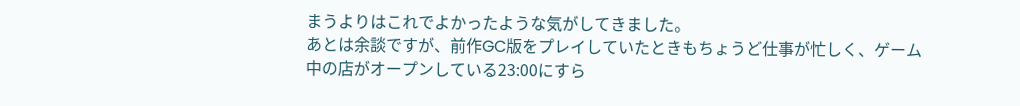まうよりはこれでよかったような気がしてきました。
あとは余談ですが、前作GC版をプレイしていたときもちょうど仕事が忙しく、ゲーム中の店がオープンしている23:00にすら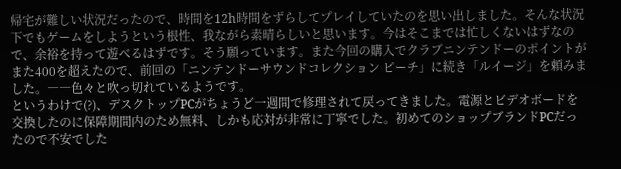帰宅が難しい状況だったので、時間を12h時間をずらしてプレイしていたのを思い出しました。そんな状況下でもゲームをしようという根性、我ながら素晴らしいと思います。今はそこまでは忙しくないはずなので、余裕を持って遊べるはずです。そう願っています。また今回の購入でクラブニンテンドーのポイントがまた400を超えたので、前回の「ニンテンドーサウンドコレクション ピーチ」に続き「ルイージ」を頼みました。――色々と吹っ切れているようです。
というわけで(?)、デスクトップPCがちょうど一週間で修理されて戻ってきました。電源とビデオボードを交換したのに保障期間内のため無料、しかも応対が非常に丁寧でした。初めてのショップブランドPCだったので不安でした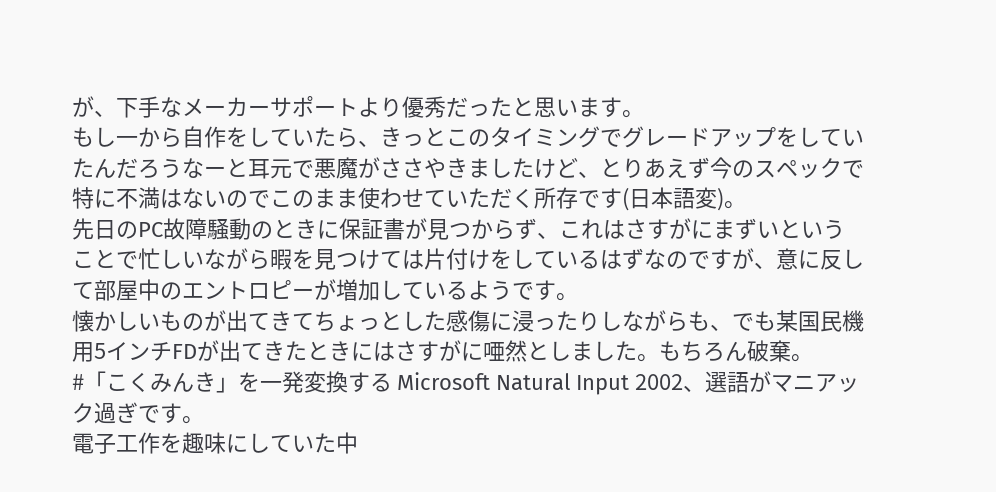が、下手なメーカーサポートより優秀だったと思います。
もし一から自作をしていたら、きっとこのタイミングでグレードアップをしていたんだろうなーと耳元で悪魔がささやきましたけど、とりあえず今のスペックで特に不満はないのでこのまま使わせていただく所存です(日本語変)。
先日のPC故障騒動のときに保証書が見つからず、これはさすがにまずいということで忙しいながら暇を見つけては片付けをしているはずなのですが、意に反して部屋中のエントロピーが増加しているようです。
懐かしいものが出てきてちょっとした感傷に浸ったりしながらも、でも某国民機用5インチFDが出てきたときにはさすがに唖然としました。もちろん破棄。
#「こくみんき」を一発変換する Microsoft Natural Input 2002、選語がマニアック過ぎです。
電子工作を趣味にしていた中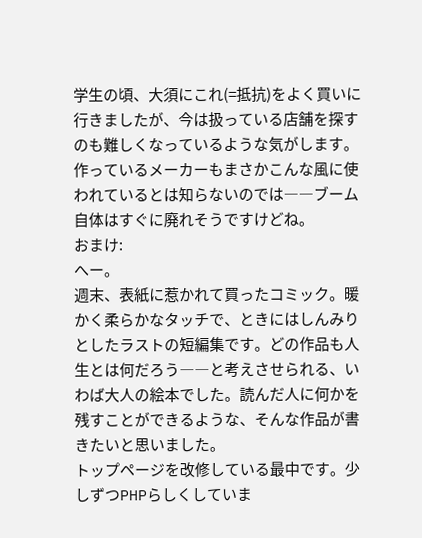学生の頃、大須にこれ(=抵抗)をよく買いに行きましたが、今は扱っている店舗を探すのも難しくなっているような気がします。作っているメーカーもまさかこんな風に使われているとは知らないのでは――ブーム自体はすぐに廃れそうですけどね。
おまけ:
へー。
週末、表紙に惹かれて買ったコミック。暖かく柔らかなタッチで、ときにはしんみりとしたラストの短編集です。どの作品も人生とは何だろう――と考えさせられる、いわば大人の絵本でした。読んだ人に何かを残すことができるような、そんな作品が書きたいと思いました。
トップページを改修している最中です。少しずつPHPらしくしていま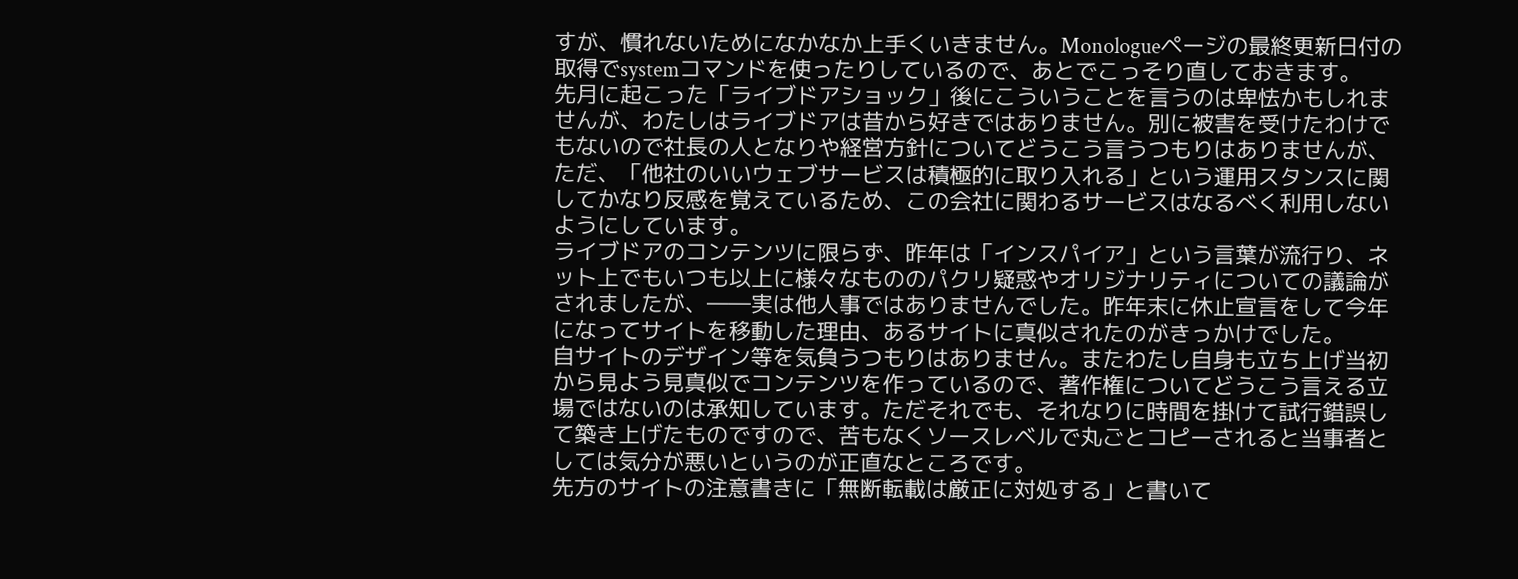すが、慣れないためになかなか上手くいきません。Monologueページの最終更新日付の取得でsystemコマンドを使ったりしているので、あとでこっそり直しておきます。
先月に起こった「ライブドアショック」後にこういうことを言うのは卑怯かもしれませんが、わたしはライブドアは昔から好きではありません。別に被害を受けたわけでもないので社長の人となりや経営方針についてどうこう言うつもりはありませんが、ただ、「他社のいいウェブサービスは積極的に取り入れる」という運用スタンスに関してかなり反感を覚えているため、この会社に関わるサービスはなるべく利用しないようにしています。
ライブドアのコンテンツに限らず、昨年は「インスパイア」という言葉が流行り、ネット上でもいつも以上に様々なもののパクリ疑惑やオリジナリティについての議論がされましたが、――実は他人事ではありませんでした。昨年末に休止宣言をして今年になってサイトを移動した理由、あるサイトに真似されたのがきっかけでした。
自サイトのデザイン等を気負うつもりはありません。またわたし自身も立ち上げ当初から見よう見真似でコンテンツを作っているので、著作権についてどうこう言える立場ではないのは承知しています。ただそれでも、それなりに時間を掛けて試行錯誤して築き上げたものですので、苦もなくソースレベルで丸ごとコピーされると当事者としては気分が悪いというのが正直なところです。
先方のサイトの注意書きに「無断転載は厳正に対処する」と書いて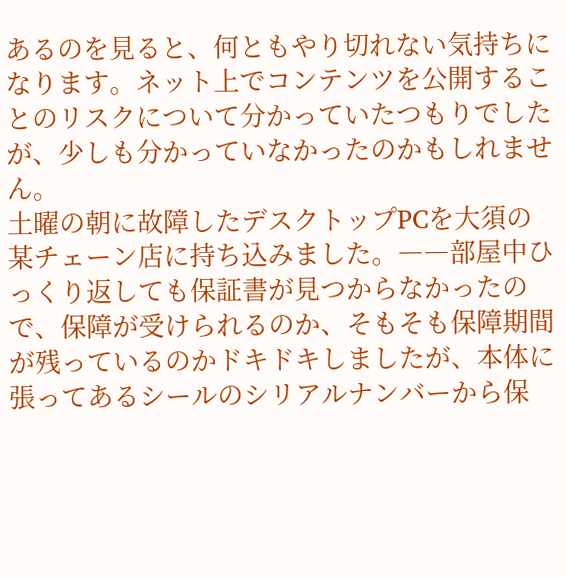あるのを見ると、何ともやり切れない気持ちになります。ネット上でコンテンツを公開することのリスクについて分かっていたつもりでしたが、少しも分かっていなかったのかもしれません。
土曜の朝に故障したデスクトップPCを大須の某チェーン店に持ち込みました。――部屋中ひっくり返しても保証書が見つからなかったので、保障が受けられるのか、そもそも保障期間が残っているのかドキドキしましたが、本体に張ってあるシールのシリアルナンバーから保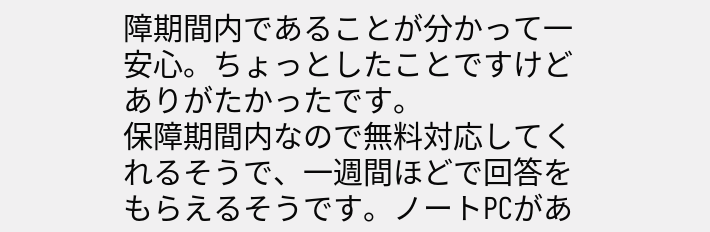障期間内であることが分かって一安心。ちょっとしたことですけどありがたかったです。
保障期間内なので無料対応してくれるそうで、一週間ほどで回答をもらえるそうです。ノートPCがあ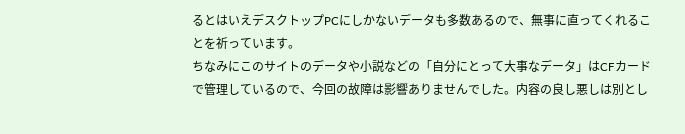るとはいえデスクトップPCにしかないデータも多数あるので、無事に直ってくれることを祈っています。
ちなみにこのサイトのデータや小説などの「自分にとって大事なデータ」はCFカードで管理しているので、今回の故障は影響ありませんでした。内容の良し悪しは別とし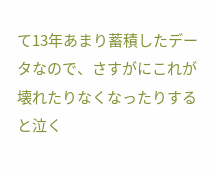て13年あまり蓄積したデータなので、さすがにこれが壊れたりなくなったりすると泣く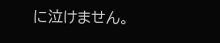に泣けません。